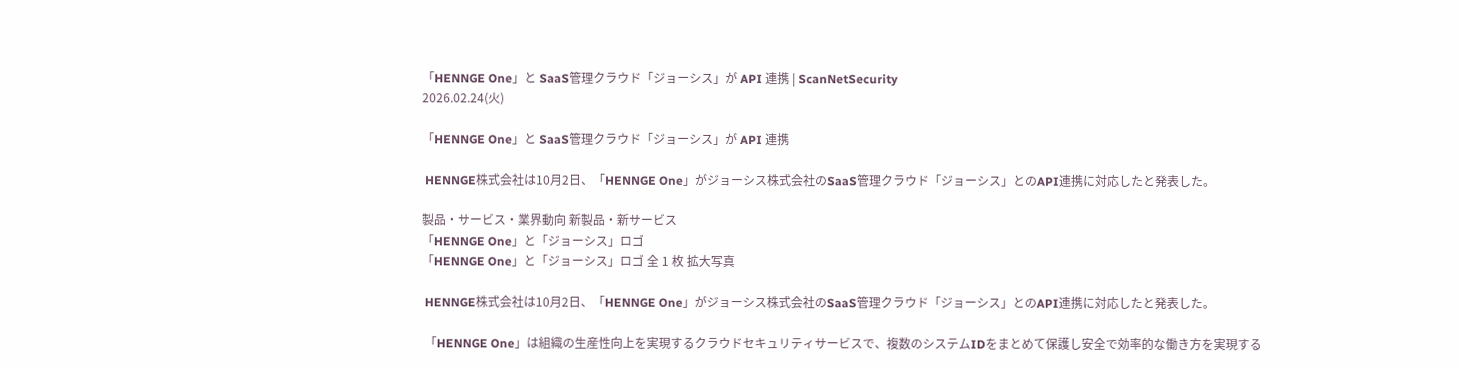「HENNGE One」と SaaS管理クラウド「ジョーシス」が API 連携 | ScanNetSecurity
2026.02.24(火)

「HENNGE One」と SaaS管理クラウド「ジョーシス」が API 連携

 HENNGE株式会社は10月2日、「HENNGE One」がジョーシス株式会社のSaaS管理クラウド「ジョーシス」とのAPI連携に対応したと発表した。

製品・サービス・業界動向 新製品・新サービス
「HENNGE One」と「ジョーシス」ロゴ
「HENNGE One」と「ジョーシス」ロゴ 全 1 枚 拡大写真

 HENNGE株式会社は10月2日、「HENNGE One」がジョーシス株式会社のSaaS管理クラウド「ジョーシス」とのAPI連携に対応したと発表した。

 「HENNGE One」は組織の生産性向上を実現するクラウドセキュリティサービスで、複数のシステムIDをまとめて保護し安全で効率的な働き方を実現する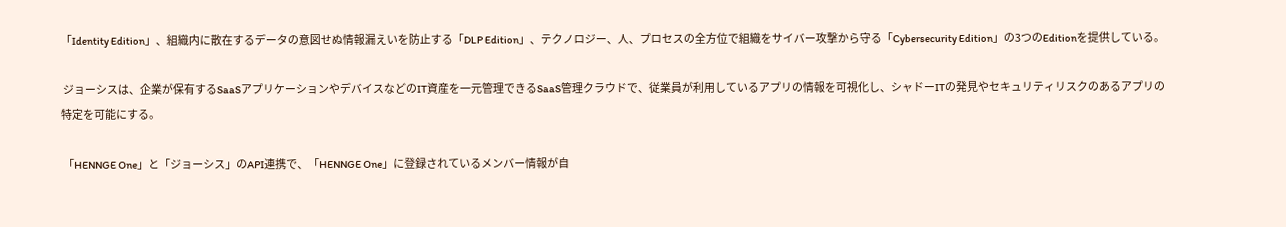「Identity Edition」、組織内に散在するデータの意図せぬ情報漏えいを防止する「DLP Edition」、テクノロジー、人、プロセスの全方位で組織をサイバー攻撃から守る「Cybersecurity Edition」の3つのEditionを提供している。

 ジョーシスは、企業が保有するSaaSアプリケーションやデバイスなどのIT資産を一元管理できるSaaS管理クラウドで、従業員が利用しているアプリの情報を可視化し、シャドーITの発見やセキュリティリスクのあるアプリの特定を可能にする。

 「HENNGE One」と「ジョーシス」のAPI連携で、「HENNGE One」に登録されているメンバー情報が自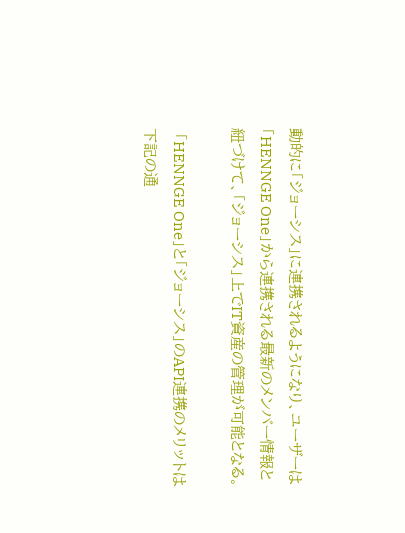動的に「ジョーシス」に連携されるようになり、ユーザーは「HENNGE One」から連携される最新のメンバー情報と紐づけて、「ジョーシス」上でIT資産の管理が可能となる。

 「HENNGE One」と「ジョーシス」のAPI連携のメリットは下記の通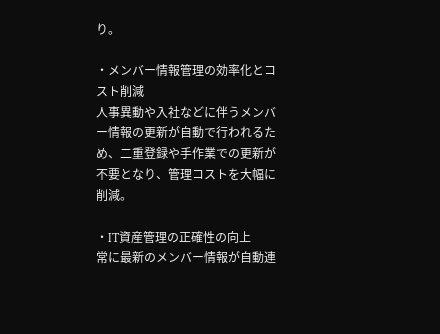り。

・メンバー情報管理の効率化とコスト削減
人事異動や入社などに伴うメンバー情報の更新が自動で行われるため、二重登録や手作業での更新が不要となり、管理コストを大幅に削減。

・IT資産管理の正確性の向上
常に最新のメンバー情報が自動連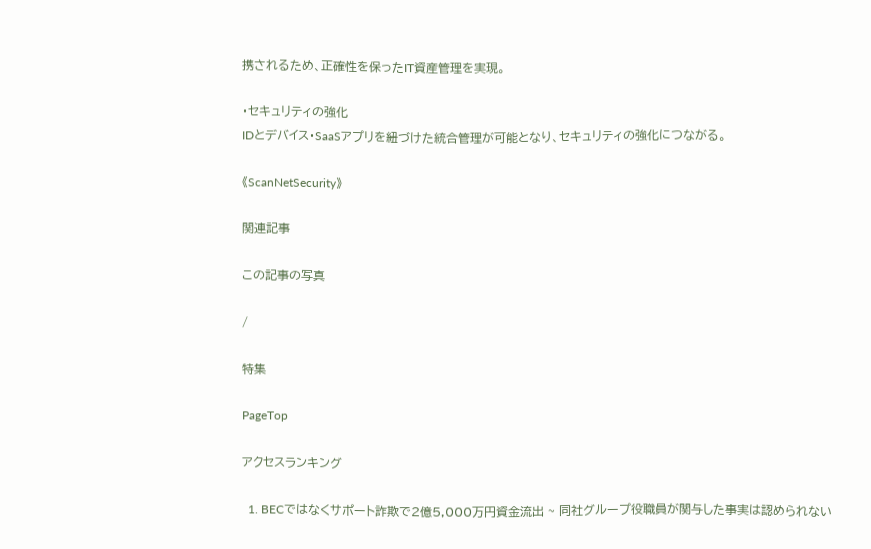携されるため、正確性を保ったIT資産管理を実現。

・セキュリティの強化
IDとデバイス・SaaSアプリを紐づけた統合管理が可能となり、セキュリティの強化につながる。

《ScanNetSecurity》

関連記事

この記事の写真

/

特集

PageTop

アクセスランキング

  1. BECではなくサポート詐欺で2億5,000万円資金流出 ~ 同社グループ役職員が関与した事実は認められない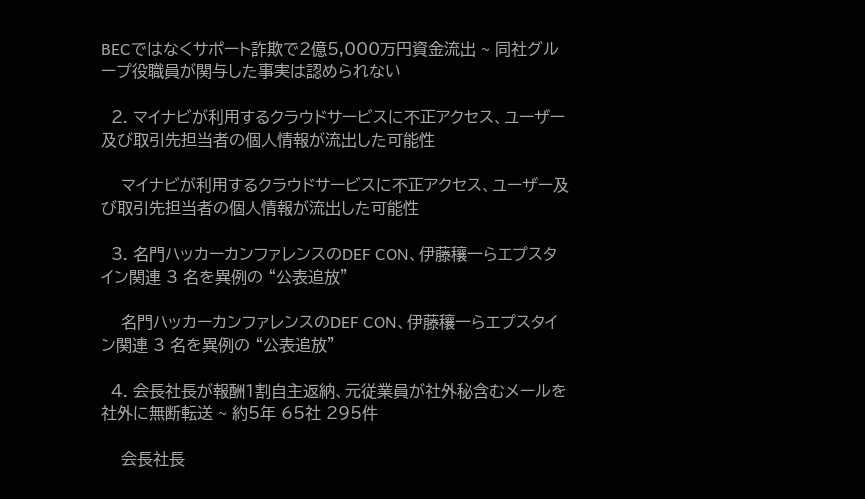BECではなくサポート詐欺で2億5,000万円資金流出 ~ 同社グループ役職員が関与した事実は認められない

  2. マイナビが利用するクラウドサービスに不正アクセス、ユーザー及び取引先担当者の個人情報が流出した可能性

    マイナビが利用するクラウドサービスに不正アクセス、ユーザー及び取引先担当者の個人情報が流出した可能性

  3. 名門ハッカーカンファレンスのDEF CON、伊藤穰一らエプスタイン関連 3 名を異例の “公表追放”

    名門ハッカーカンファレンスのDEF CON、伊藤穰一らエプスタイン関連 3 名を異例の “公表追放”

  4. 会長社長が報酬1割自主返納、元従業員が社外秘含むメールを社外に無断転送 ~ 約5年 65社 295件

    会長社長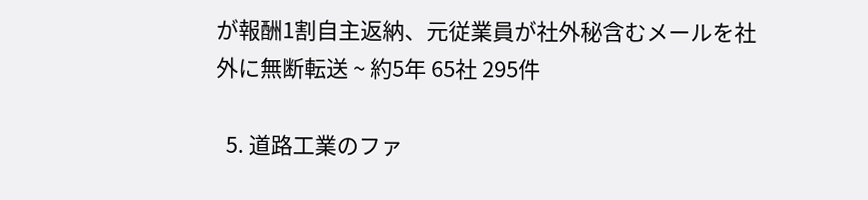が報酬1割自主返納、元従業員が社外秘含むメールを社外に無断転送 ~ 約5年 65社 295件

  5. 道路工業のファ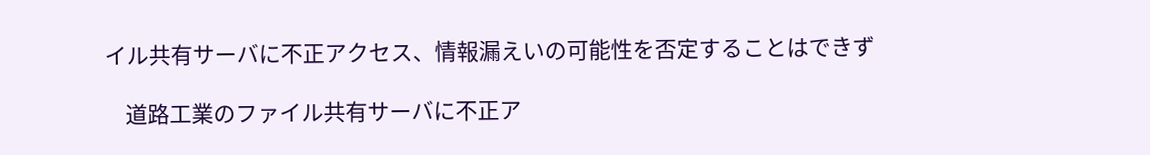イル共有サーバに不正アクセス、情報漏えいの可能性を否定することはできず

    道路工業のファイル共有サーバに不正ア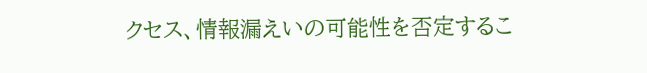クセス、情報漏えいの可能性を否定するこ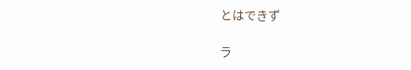とはできず

ラ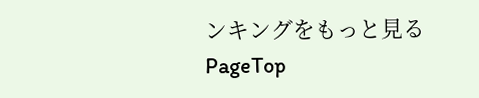ンキングをもっと見る
PageTop